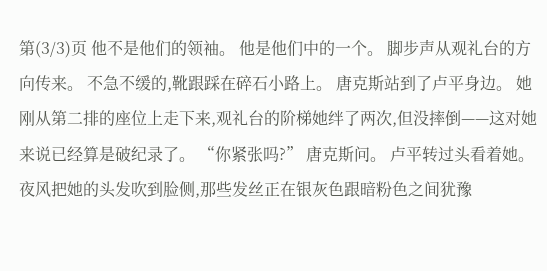第(3/3)页 他不是他们的领袖。 他是他们中的一个。 脚步声从观礼台的方向传来。 不急不缓的,靴跟踩在碎石小路上。 唐克斯站到了卢平身边。 她刚从第二排的座位上走下来,观礼台的阶梯她绊了两次,但没摔倒——这对她来说已经算是破纪录了。 “你紧张吗?” 唐克斯问。 卢平转过头看着她。 夜风把她的头发吹到脸侧,那些发丝正在银灰色跟暗粉色之间犹豫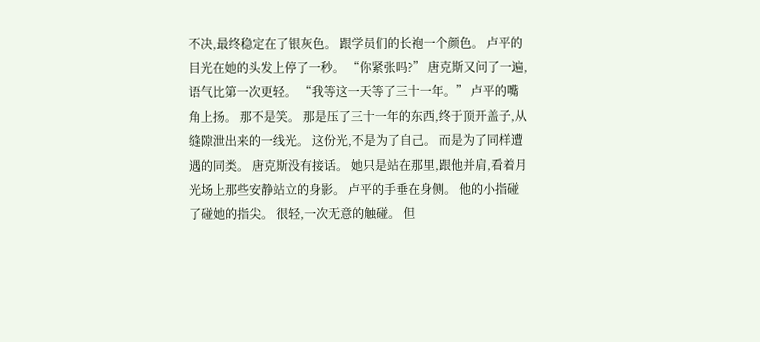不决,最终稳定在了银灰色。 跟学员们的长袍一个颜色。 卢平的目光在她的头发上停了一秒。 “你紧张吗?” 唐克斯又问了一遍,语气比第一次更轻。 “我等这一天等了三十一年。” 卢平的嘴角上扬。 那不是笑。 那是压了三十一年的东西,终于顶开盖子,从缝隙泄出来的一线光。 这份光,不是为了自己。 而是为了同样遭遇的同类。 唐克斯没有接话。 她只是站在那里,跟他并肩,看着月光场上那些安静站立的身影。 卢平的手垂在身侧。 他的小指碰了碰她的指尖。 很轻,一次无意的触碰。 但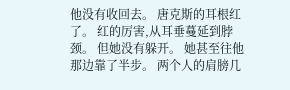他没有收回去。 唐克斯的耳根红了。 红的厉害,从耳垂蔓延到脖颈。 但她没有躲开。 她甚至往他那边靠了半步。 两个人的肩膀几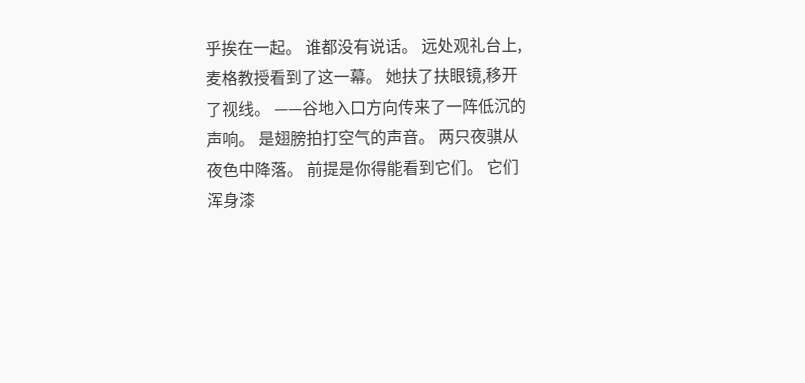乎挨在一起。 谁都没有说话。 远处观礼台上,麦格教授看到了这一幕。 她扶了扶眼镜,移开了视线。 ——谷地入口方向传来了一阵低沉的声响。 是翅膀拍打空气的声音。 两只夜骐从夜色中降落。 前提是你得能看到它们。 它们浑身漆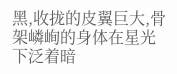黑,收拢的皮翼巨大,骨架嶙峋的身体在星光下泛着暗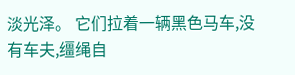淡光泽。 它们拉着一辆黑色马车,没有车夫,缰绳自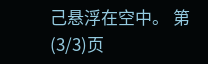己悬浮在空中。 第(3/3)页